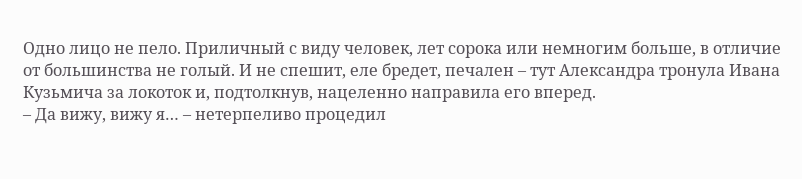Одно лицо не пело. Приличный с виду человек, лет сорока или немногим больше, в отличие от большинства не голый. И не спешит, еле бредет, печален – тут Александра тронула Ивана Кузьмича за локоток и, подтолкнув, нацеленно направила его вперед.
– Да вижу, вижу я… – нетерпеливо процедил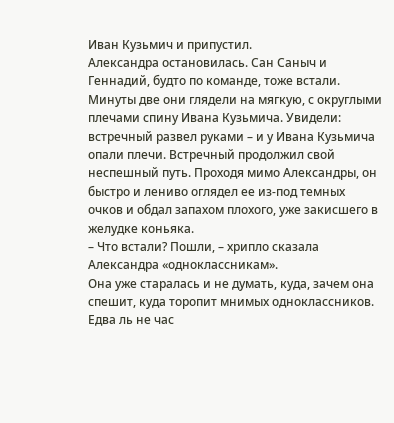Иван Кузьмич и припустил.
Александра остановилась. Сан Саныч и Геннадий, будто по команде, тоже встали. Минуты две они глядели на мягкую, с округлыми плечами спину Ивана Кузьмича. Увидели: встречный развел руками – и у Ивана Кузьмича опали плечи. Встречный продолжил свой неспешный путь. Проходя мимо Александры, он быстро и лениво оглядел ее из-под темных очков и обдал запахом плохого, уже закисшего в желудке коньяка.
– Что встали? Пошли, – хрипло сказала Александра «одноклассникам».
Она уже старалась и не думать, куда, зачем она спешит, куда торопит мнимых одноклассников. Едва ль не час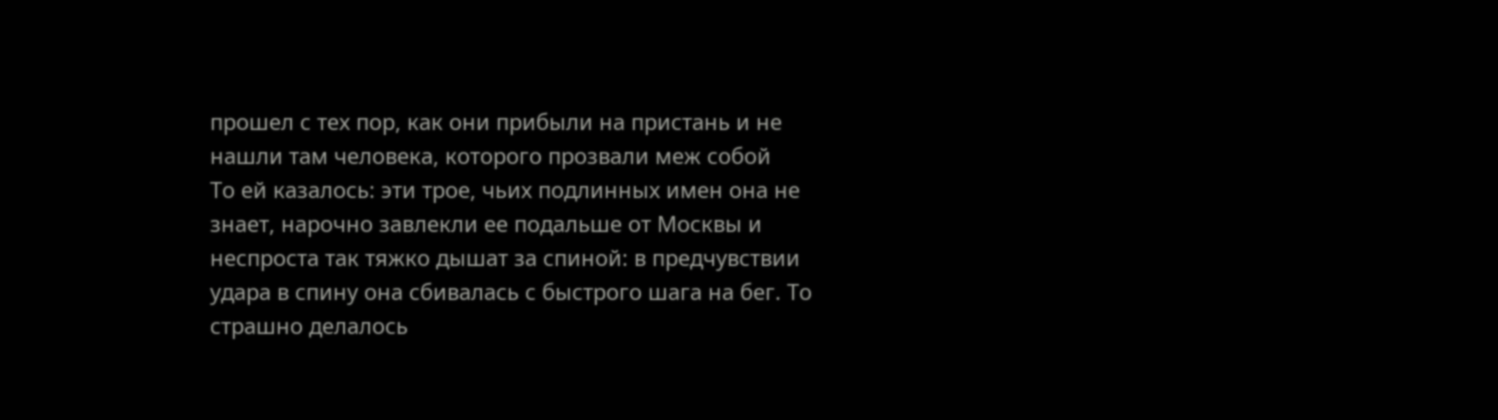прошел с тех пор, как они прибыли на пристань и не нашли там человека, которого прозвали меж собой
То ей казалось: эти трое, чьих подлинных имен она не знает, нарочно завлекли ее подальше от Москвы и неспроста так тяжко дышат за спиной: в предчувствии удара в спину она сбивалась с быстрого шага на бег. То страшно делалось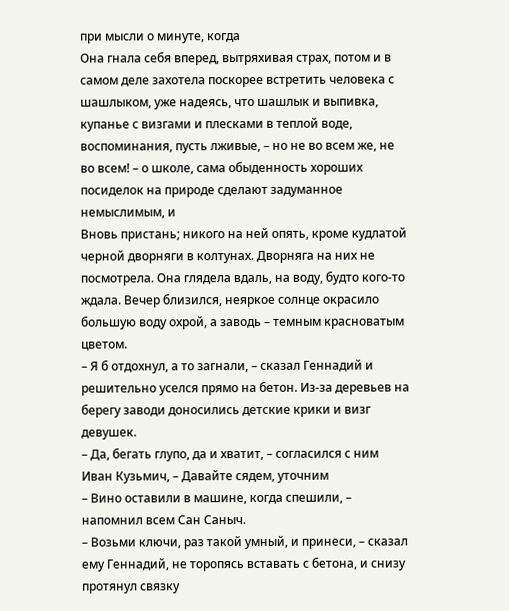при мысли о минуте, когда
Она гнала себя вперед, вытряхивая страх, потом и в самом деле захотела поскорее встретить человека с шашлыком, уже надеясь, что шашлык и выпивка, купанье с визгами и плесками в теплой воде, воспоминания, пусть лживые, – но не во всем же, не во всем! – о школе, сама обыденность хороших посиделок на природе сделают задуманное немыслимым, и
Вновь пристань; никого на ней опять, кроме кудлатой черной дворняги в колтунах. Дворняга на них не посмотрела. Она глядела вдаль, на воду, будто кого-то ждала. Вечер близился, неяркое солнце окрасило большую воду охрой, а заводь – темным красноватым цветом.
– Я б отдохнул, а то загнали, – сказал Геннадий и решительно уселся прямо на бетон. Из-за деревьев на берегу заводи доносились детские крики и визг девушек.
– Да, бегать глупо, да и хватит, – согласился с ним Иван Кузьмич, – Давайте сядем, уточним
– Вино оставили в машине, когда спешили, – напомнил всем Сан Саныч.
– Возьми ключи, раз такой умный, и принеси, – сказал ему Геннадий, не торопясь вставать с бетона, и снизу протянул связку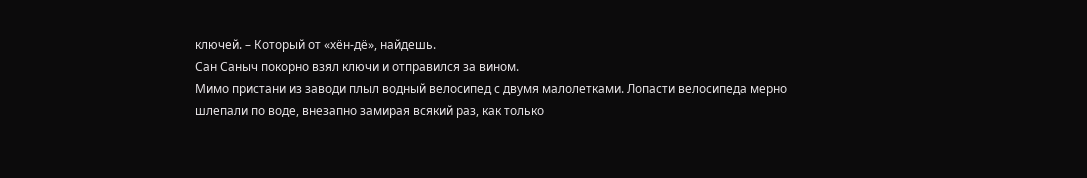ключей. – Который от «хён-дё», найдешь.
Сан Саныч покорно взял ключи и отправился за вином.
Мимо пристани из заводи плыл водный велосипед с двумя малолетками. Лопасти велосипеда мерно шлепали по воде, внезапно замирая всякий раз, как только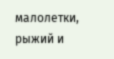малолетки, рыжий и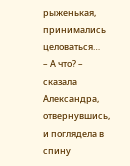рыженькая, принимались целоваться…
– А что? – сказала Александра, отвернувшись, и поглядела в спину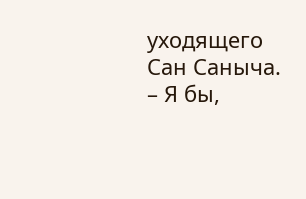уходящего Сан Саныча. – Я бы,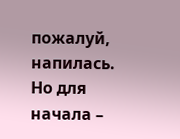пожалуй, напилась. Но для начала –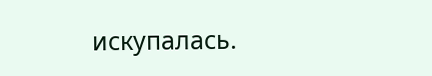искупалась.